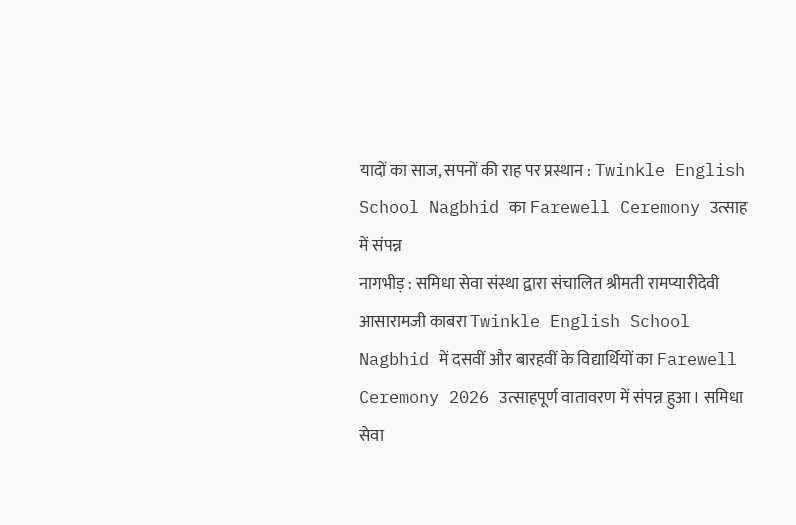यादों का साज, सपनों की राह पर प्रस्थान : Twinkle English School Nagbhid का Farewell Ceremony उत्साह में संपन्न
नागभीड़ : समिधा सेवा संस्था द्वारा संचालित श्रीमती रामप्यारीदेवी आसारामजी काबरा Twinkle English School Nagbhid में दसवीं और बारहवीं के विद्यार्थियों का Farewell Ceremony 2026 उत्साहपूर्ण वातावरण में संपन्न हुआ। समिधा सेवा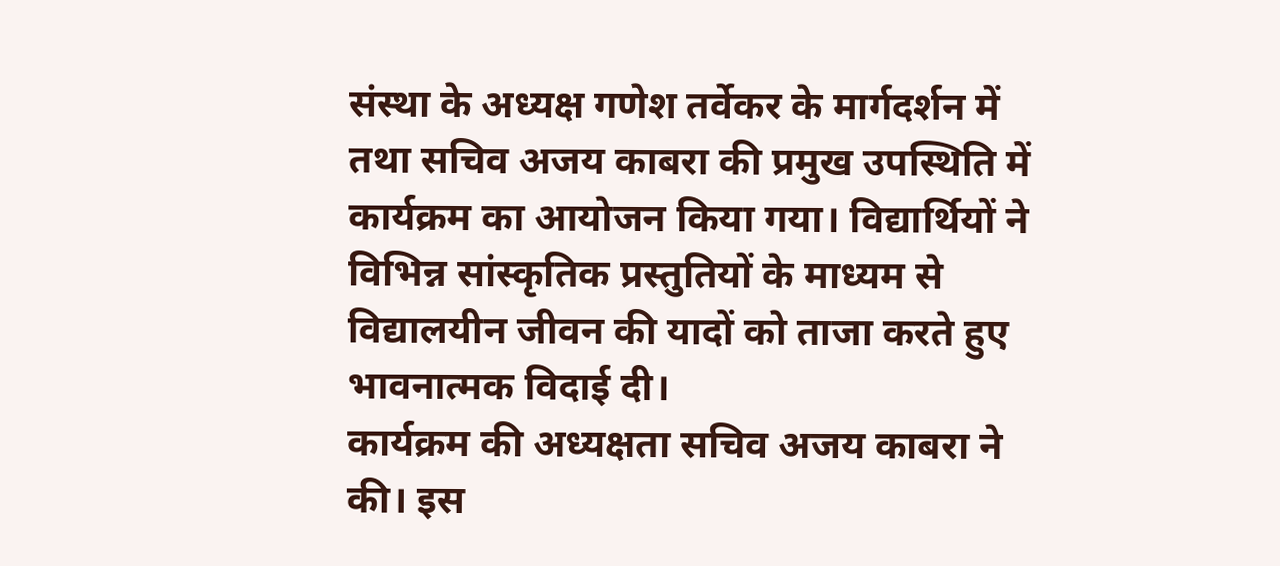संस्था के अध्यक्ष गणेश तर्वेकर के मार्गदर्शन में तथा सचिव अजय काबरा की प्रमुख उपस्थिति में कार्यक्रम का आयोजन किया गया। विद्यार्थियों ने विभिन्न सांस्कृतिक प्रस्तुतियों के माध्यम से विद्यालयीन जीवन की यादों को ताजा करते हुए भावनात्मक विदाई दी।
कार्यक्रम की अध्यक्षता सचिव अजय काबरा ने की। इस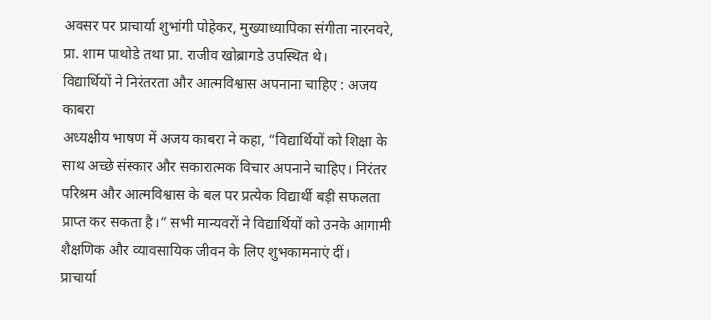अवसर पर प्राचार्या शुभांगी पोहेकर, मुख्याध्यापिका संगीता नारनवरे, प्रा. शाम पाथोडे तथा प्रा. राजीव खोब्रागडे उपस्थित थे।
विद्यार्थियों ने निरंतरता और आत्मविश्वास अपनाना चाहिए : अजय काबरा
अध्यक्षीय भाषण में अजय काबरा ने कहा, “विद्यार्थियों को शिक्षा के साथ अच्छे संस्कार और सकारात्मक विचार अपनाने चाहिए। निरंतर परिश्रम और आत्मविश्वास के बल पर प्रत्येक विद्यार्थी बड़ी सफलता प्राप्त कर सकता है।” सभी मान्यवरों ने विद्यार्थियों को उनके आगामी शैक्षणिक और व्यावसायिक जीवन के लिए शुभकामनाएं दीं।
प्राचार्या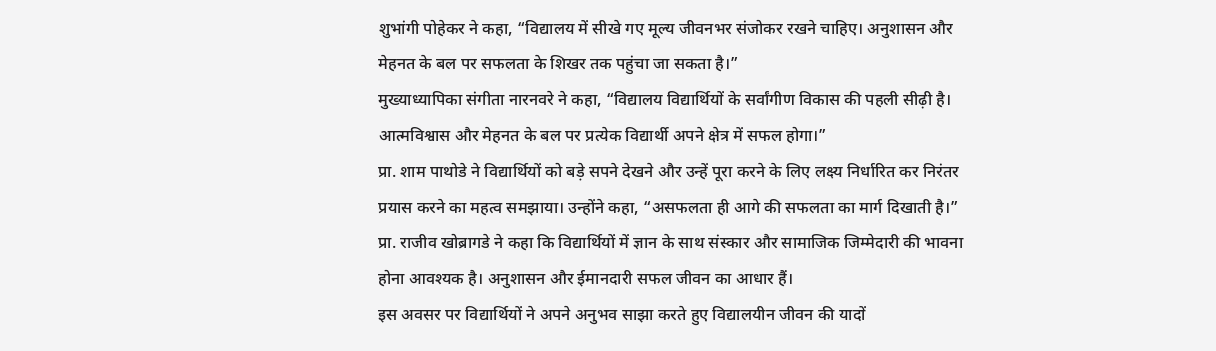शुभांगी पोहेकर ने कहा, “विद्यालय में सीखे गए मूल्य जीवनभर संजोकर रखने चाहिए। अनुशासन और मेहनत के बल पर सफलता के शिखर तक पहुंचा जा सकता है।”
मुख्याध्यापिका संगीता नारनवरे ने कहा, “विद्यालय विद्यार्थियों के सर्वांगीण विकास की पहली सीढ़ी है। आत्मविश्वास और मेहनत के बल पर प्रत्येक विद्यार्थी अपने क्षेत्र में सफल होगा।”
प्रा. शाम पाथोडे ने विद्यार्थियों को बड़े सपने देखने और उन्हें पूरा करने के लिए लक्ष्य निर्धारित कर निरंतर प्रयास करने का महत्व समझाया। उन्होंने कहा, “असफलता ही आगे की सफलता का मार्ग दिखाती है।”
प्रा. राजीव खोब्रागडे ने कहा कि विद्यार्थियों में ज्ञान के साथ संस्कार और सामाजिक जिम्मेदारी की भावना होना आवश्यक है। अनुशासन और ईमानदारी सफल जीवन का आधार हैं।
इस अवसर पर विद्यार्थियों ने अपने अनुभव साझा करते हुए विद्यालयीन जीवन की यादों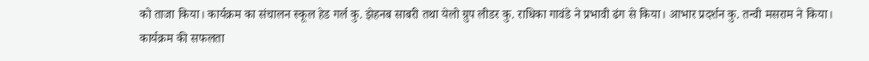को ताजा किया। कार्यक्रम का संचालन स्कूल हेड गर्ल कु. झेहनब साबरी तथा येलो ग्रुप लीडर कु. राधिका गावंडे ने प्रभावी ढंग से किया। आभार प्रदर्शन कु. तन्वी मसराम ने किया।
कार्यक्रम की सफलता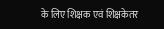के लिए शिक्षक एवं शिक्षकेतर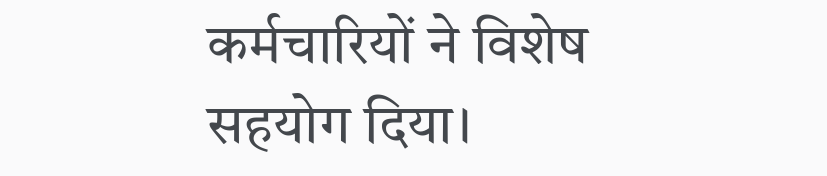कर्मचारियों ने विशेष सहयोग दिया।